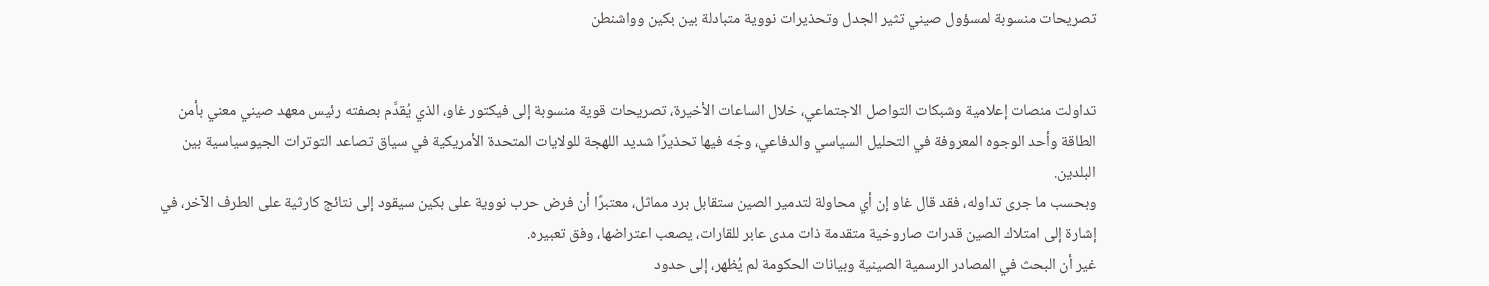تصريحات منسوبة لمسؤول صيني تثير الجدل وتحذيرات نووية متبادلة بين بكين وواشنطن


تداولت منصات إعلامية وشبكات التواصل الاجتماعي، خلال الساعات الأخيرة، تصريحات قوية منسوبة إلى فيكتور غاو، الذي يُقدَّم بصفته رئيس معهد صيني معني بأمن الطاقة وأحد الوجوه المعروفة في التحليل السياسي والدفاعي، وجّه فيها تحذيرًا شديد اللهجة للولايات المتحدة الأمريكية في سياق تصاعد التوترات الجيوسياسية بين البلدين.
وبحسب ما جرى تداوله، فقد قال غاو إن أي محاولة لتدمير الصين ستقابل برد مماثل، معتبرًا أن فرض حرب نووية على بكين سيقود إلى نتائج كارثية على الطرف الآخر، في إشارة إلى امتلاك الصين قدرات صاروخية متقدمة ذات مدى عابر للقارات، يصعب اعتراضها، وفق تعبيره.
غير أن البحث في المصادر الرسمية الصينية وبيانات الحكومة لم يُظهر، إلى حدود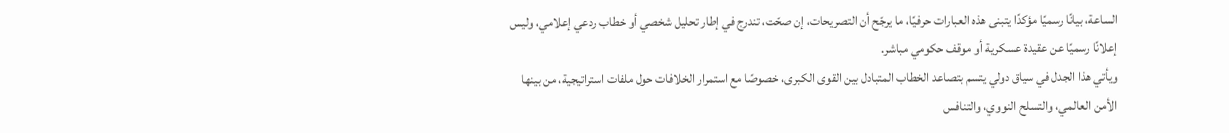الساعة، بيانًا رسميًا مؤكدًا يتبنى هذه العبارات حرفيًا، ما يرجّح أن التصريحات، إن صحّت، تندرج في إطار تحليل شخصي أو خطاب ردعي إعلامي، وليس إعلانًا رسميًا عن عقيدة عسكرية أو موقف حكومي مباشر.
ويأتي هذا الجدل في سياق دولي يتسم بتصاعد الخطاب المتبادل بين القوى الكبرى، خصوصًا مع استمرار الخلافات حول ملفات استراتيجية، من بينها الأمن العالمي، والتسلح النووي، والتنافس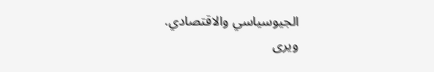الجيوسياسي والاقتصادي.
ويرى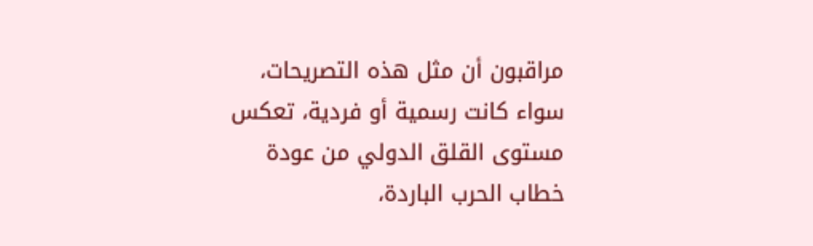مراقبون أن مثل هذه التصريحات، سواء كانت رسمية أو فردية، تعكس مستوى القلق الدولي من عودة خطاب الحرب الباردة،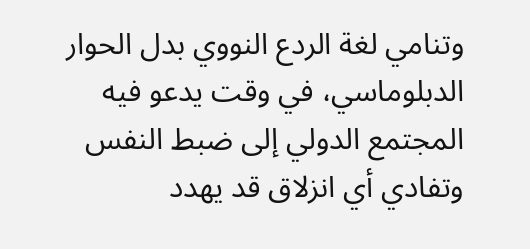وتنامي لغة الردع النووي بدل الحوار الدبلوماسي، في وقت يدعو فيه المجتمع الدولي إلى ضبط النفس وتفادي أي انزلاق قد يهدد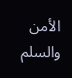الأمن والسلم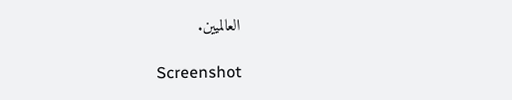العالميين.

Screenshot